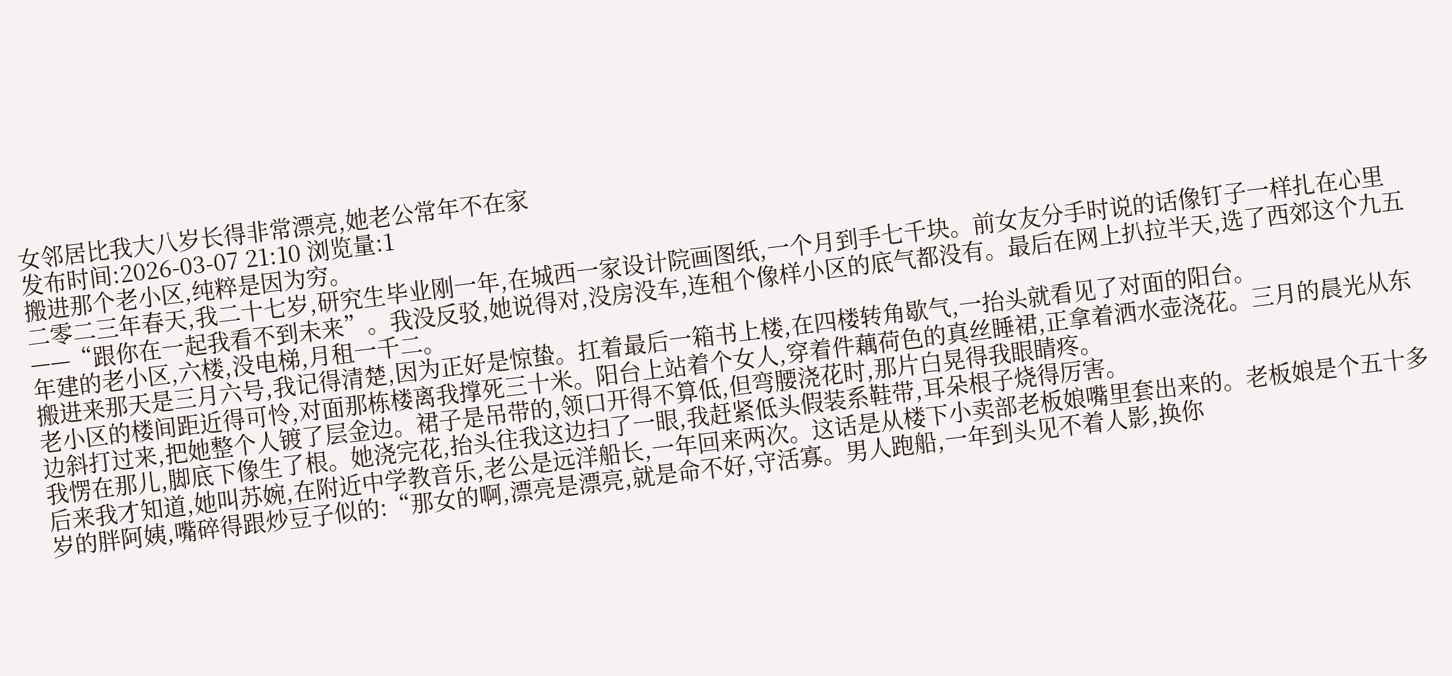女邻居比我大八岁长得非常漂亮,她老公常年不在家
发布时间:2026-03-07 21:10 浏览量:1
搬进那个老小区,纯粹是因为穷。
二零二三年春天,我二十七岁,研究生毕业刚一年,在城西一家设计院画图纸,一个月到手七千块。前女友分手时说的话像钉子一样扎在心里——“跟你在一起我看不到未来”。我没反驳,她说得对,没房没车,连租个像样小区的底气都没有。最后在网上扒拉半天,选了西郊这个九五年建的老小区,六楼,没电梯,月租一千二。
搬进来那天是三月六号,我记得清楚,因为正好是惊蛰。扛着最后一箱书上楼,在四楼转角歇气,一抬头就看见了对面的阳台。
老小区的楼间距近得可怜,对面那栋楼离我撑死三十米。阳台上站着个女人,穿着件藕荷色的真丝睡裙,正拿着洒水壶浇花。三月的晨光从东边斜打过来,把她整个人镀了层金边。裙子是吊带的,领口开得不算低,但弯腰浇花时,那片白晃得我眼睛疼。
我愣在那儿,脚底下像生了根。她浇完花,抬头往我这边扫了一眼,我赶紧低头假装系鞋带,耳朵根子烧得厉害。
后来我才知道,她叫苏婉,在附近中学教音乐,老公是远洋船长,一年回来两次。这话是从楼下小卖部老板娘嘴里套出来的。老板娘是个五十多岁的胖阿姨,嘴碎得跟炒豆子似的:“那女的啊,漂亮是漂亮,就是命不好,守活寡。男人跑船,一年到头见不着人影,换你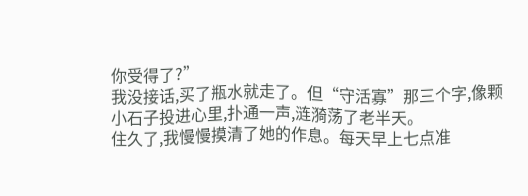你受得了?”
我没接话,买了瓶水就走了。但“守活寡”那三个字,像颗小石子投进心里,扑通一声,涟漪荡了老半天。
住久了,我慢慢摸清了她的作息。每天早上七点准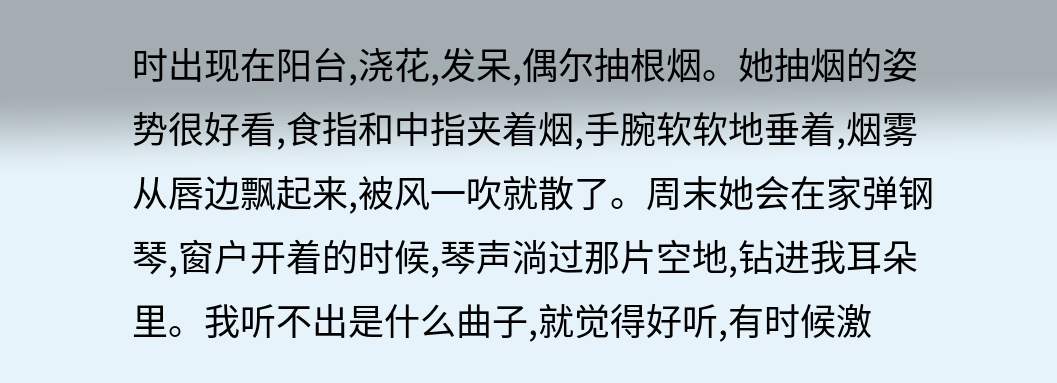时出现在阳台,浇花,发呆,偶尔抽根烟。她抽烟的姿势很好看,食指和中指夹着烟,手腕软软地垂着,烟雾从唇边飘起来,被风一吹就散了。周末她会在家弹钢琴,窗户开着的时候,琴声淌过那片空地,钻进我耳朵里。我听不出是什么曲子,就觉得好听,有时候激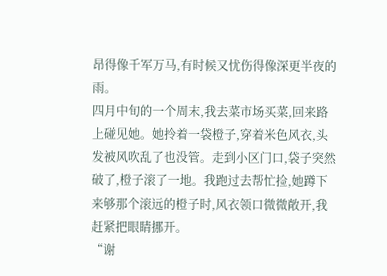昂得像千军万马,有时候又忧伤得像深更半夜的雨。
四月中旬的一个周末,我去菜市场买菜,回来路上碰见她。她拎着一袋橙子,穿着米色风衣,头发被风吹乱了也没管。走到小区门口,袋子突然破了,橙子滚了一地。我跑过去帮忙捡,她蹲下来够那个滚远的橙子时,风衣领口微微敞开,我赶紧把眼睛挪开。
“谢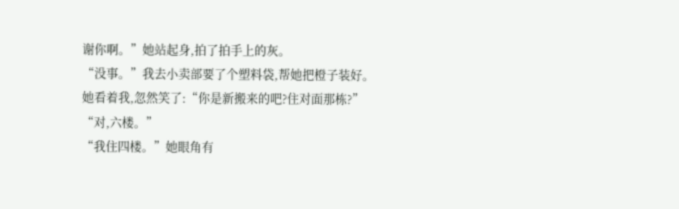谢你啊。”她站起身,拍了拍手上的灰。
“没事。”我去小卖部要了个塑料袋,帮她把橙子装好。
她看着我,忽然笑了:“你是新搬来的吧?住对面那栋?”
“对,六楼。”
“我住四楼。”她眼角有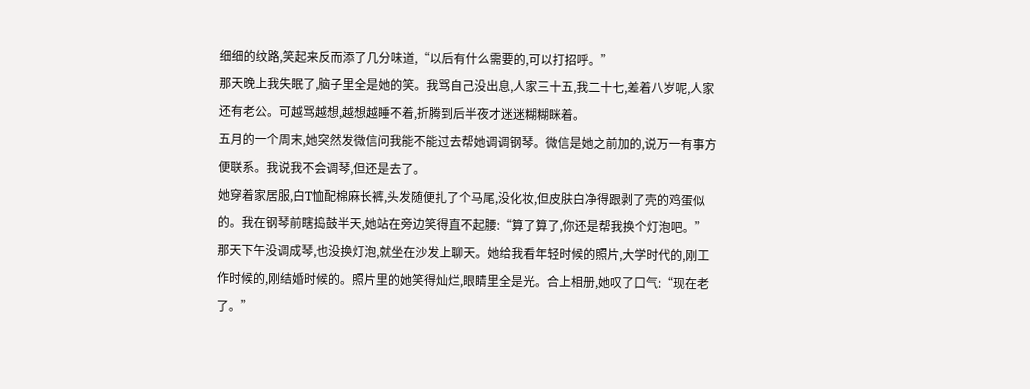细细的纹路,笑起来反而添了几分味道,“以后有什么需要的,可以打招呼。”
那天晚上我失眠了,脑子里全是她的笑。我骂自己没出息,人家三十五,我二十七,差着八岁呢,人家还有老公。可越骂越想,越想越睡不着,折腾到后半夜才迷迷糊糊眯着。
五月的一个周末,她突然发微信问我能不能过去帮她调调钢琴。微信是她之前加的,说万一有事方便联系。我说我不会调琴,但还是去了。
她穿着家居服,白T恤配棉麻长裤,头发随便扎了个马尾,没化妆,但皮肤白净得跟剥了壳的鸡蛋似的。我在钢琴前瞎捣鼓半天,她站在旁边笑得直不起腰:“算了算了,你还是帮我换个灯泡吧。”
那天下午没调成琴,也没换灯泡,就坐在沙发上聊天。她给我看年轻时候的照片,大学时代的,刚工作时候的,刚结婚时候的。照片里的她笑得灿烂,眼睛里全是光。合上相册,她叹了口气:“现在老了。”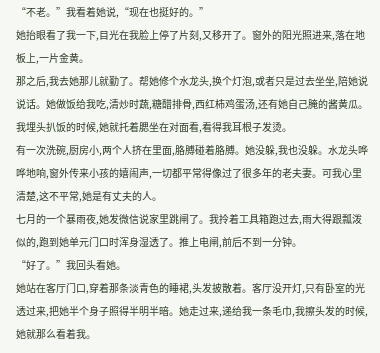“不老。”我看着她说,“现在也挺好的。”
她抬眼看了我一下,目光在我脸上停了片刻,又移开了。窗外的阳光照进来,落在地板上,一片金黄。
那之后,我去她那儿就勤了。帮她修个水龙头,换个灯泡,或者只是过去坐坐,陪她说说话。她做饭给我吃,清炒时蔬,糖醋排骨,西红柿鸡蛋汤,还有她自己腌的酱黄瓜。我埋头扒饭的时候,她就托着腮坐在对面看,看得我耳根子发烫。
有一次洗碗,厨房小,两个人挤在里面,胳膊碰着胳膊。她没躲,我也没躲。水龙头哗哗地响,窗外传来小孩的嬉闹声,一切都平常得像过了很多年的老夫妻。可我心里清楚,这不平常,她是有丈夫的人。
七月的一个暴雨夜,她发微信说家里跳闸了。我拎着工具箱跑过去,雨大得跟瓢泼似的,跑到她单元门口时浑身湿透了。推上电闸,前后不到一分钟。
“好了。”我回头看她。
她站在客厅门口,穿着那条淡青色的睡裙,头发披散着。客厅没开灯,只有卧室的光透过来,把她半个身子照得半明半暗。她走过来,递给我一条毛巾,我擦头发的时候,她就那么看着我。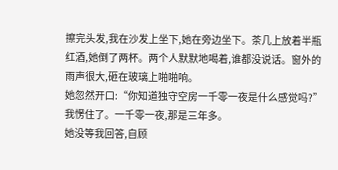擦完头发,我在沙发上坐下,她在旁边坐下。茶几上放着半瓶红酒,她倒了两杯。两个人默默地喝着,谁都没说话。窗外的雨声很大,砸在玻璃上啪啪响。
她忽然开口:“你知道独守空房一千零一夜是什么感觉吗?”
我愣住了。一千零一夜,那是三年多。
她没等我回答,自顾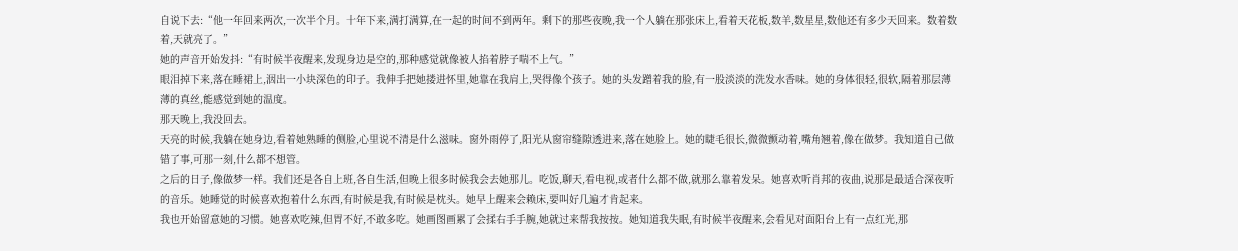自说下去:“他一年回来两次,一次半个月。十年下来,满打满算,在一起的时间不到两年。剩下的那些夜晚,我一个人躺在那张床上,看着天花板,数羊,数星星,数他还有多少天回来。数着数着,天就亮了。”
她的声音开始发抖:“有时候半夜醒来,发现身边是空的,那种感觉就像被人掐着脖子喘不上气。”
眼泪掉下来,落在睡裙上,洇出一小块深色的印子。我伸手把她搂进怀里,她靠在我肩上,哭得像个孩子。她的头发蹭着我的脸,有一股淡淡的洗发水香味。她的身体很轻,很软,隔着那层薄薄的真丝,能感觉到她的温度。
那天晚上,我没回去。
天亮的时候,我躺在她身边,看着她熟睡的侧脸,心里说不清是什么滋味。窗外雨停了,阳光从窗帘缝隙透进来,落在她脸上。她的睫毛很长,微微颤动着,嘴角翘着,像在做梦。我知道自己做错了事,可那一刻,什么都不想管。
之后的日子,像做梦一样。我们还是各自上班,各自生活,但晚上很多时候我会去她那儿。吃饭,聊天,看电视,或者什么都不做,就那么靠着发呆。她喜欢听肖邦的夜曲,说那是最适合深夜听的音乐。她睡觉的时候喜欢抱着什么东西,有时候是我,有时候是枕头。她早上醒来会赖床,要叫好几遍才肯起来。
我也开始留意她的习惯。她喜欢吃辣,但胃不好,不敢多吃。她画图画累了会揉右手手腕,她就过来帮我按按。她知道我失眠,有时候半夜醒来,会看见对面阳台上有一点红光,那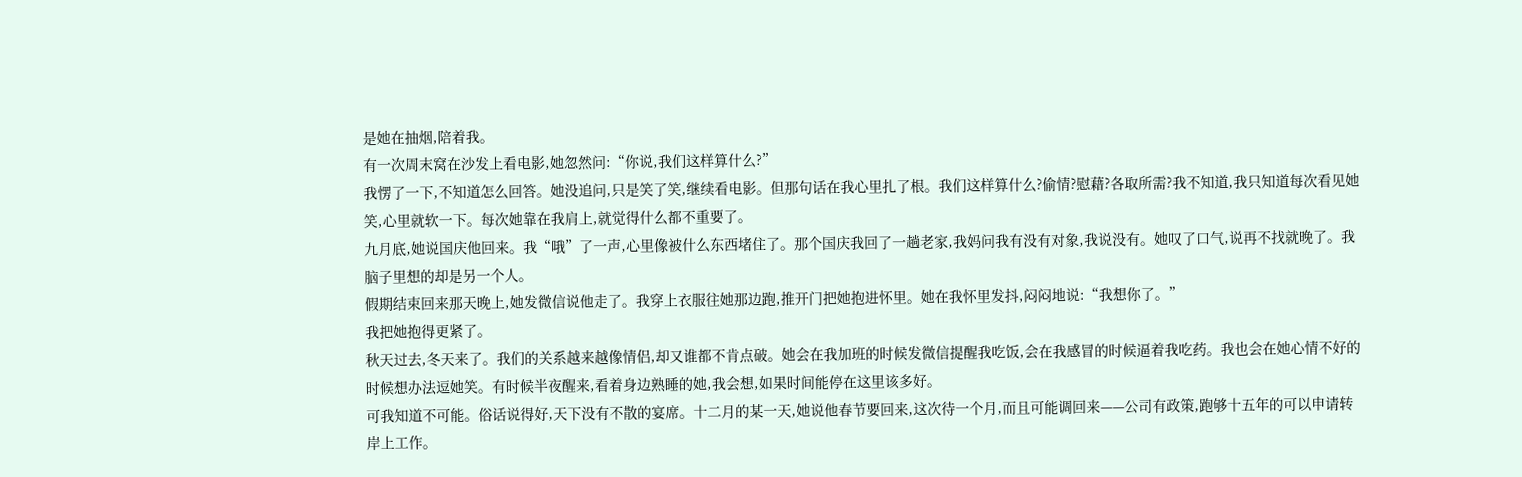是她在抽烟,陪着我。
有一次周末窝在沙发上看电影,她忽然问:“你说,我们这样算什么?”
我愣了一下,不知道怎么回答。她没追问,只是笑了笑,继续看电影。但那句话在我心里扎了根。我们这样算什么?偷情?慰藉?各取所需?我不知道,我只知道每次看见她笑,心里就软一下。每次她靠在我肩上,就觉得什么都不重要了。
九月底,她说国庆他回来。我“哦”了一声,心里像被什么东西堵住了。那个国庆我回了一趟老家,我妈问我有没有对象,我说没有。她叹了口气,说再不找就晚了。我脑子里想的却是另一个人。
假期结束回来那天晚上,她发微信说他走了。我穿上衣服往她那边跑,推开门把她抱进怀里。她在我怀里发抖,闷闷地说:“我想你了。”
我把她抱得更紧了。
秋天过去,冬天来了。我们的关系越来越像情侣,却又谁都不肯点破。她会在我加班的时候发微信提醒我吃饭,会在我感冒的时候逼着我吃药。我也会在她心情不好的时候想办法逗她笑。有时候半夜醒来,看着身边熟睡的她,我会想,如果时间能停在这里该多好。
可我知道不可能。俗话说得好,天下没有不散的宴席。十二月的某一天,她说他春节要回来,这次待一个月,而且可能调回来——公司有政策,跑够十五年的可以申请转岸上工作。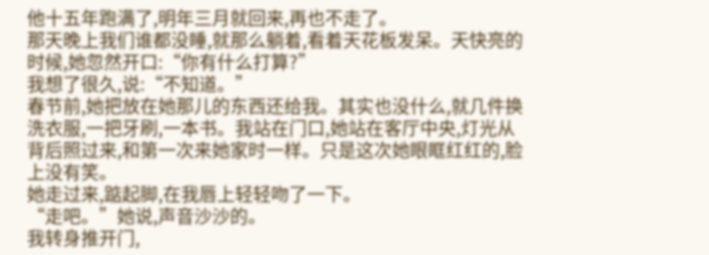他十五年跑满了,明年三月就回来,再也不走了。
那天晚上我们谁都没睡,就那么躺着,看着天花板发呆。天快亮的时候,她忽然开口:“你有什么打算?”
我想了很久,说:“不知道。”
春节前,她把放在她那儿的东西还给我。其实也没什么,就几件换洗衣服,一把牙刷,一本书。我站在门口,她站在客厅中央,灯光从背后照过来,和第一次来她家时一样。只是这次她眼眶红红的,脸上没有笑。
她走过来,踮起脚,在我唇上轻轻吻了一下。
“走吧。”她说,声音沙沙的。
我转身推开门,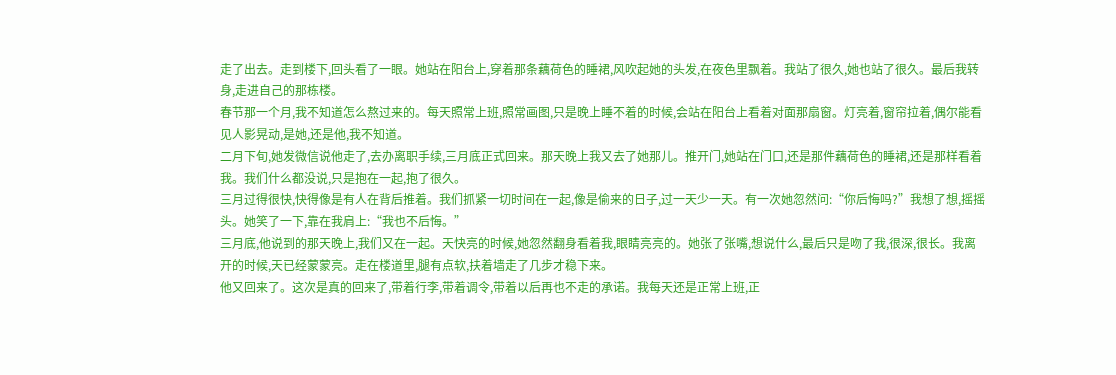走了出去。走到楼下,回头看了一眼。她站在阳台上,穿着那条藕荷色的睡裙,风吹起她的头发,在夜色里飘着。我站了很久,她也站了很久。最后我转身,走进自己的那栋楼。
春节那一个月,我不知道怎么熬过来的。每天照常上班,照常画图,只是晚上睡不着的时候,会站在阳台上看着对面那扇窗。灯亮着,窗帘拉着,偶尔能看见人影晃动,是她,还是他,我不知道。
二月下旬,她发微信说他走了,去办离职手续,三月底正式回来。那天晚上我又去了她那儿。推开门,她站在门口,还是那件藕荷色的睡裙,还是那样看着我。我们什么都没说,只是抱在一起,抱了很久。
三月过得很快,快得像是有人在背后推着。我们抓紧一切时间在一起,像是偷来的日子,过一天少一天。有一次她忽然问:“你后悔吗?”我想了想,摇摇头。她笑了一下,靠在我肩上:“我也不后悔。”
三月底,他说到的那天晚上,我们又在一起。天快亮的时候,她忽然翻身看着我,眼睛亮亮的。她张了张嘴,想说什么,最后只是吻了我,很深,很长。我离开的时候,天已经蒙蒙亮。走在楼道里,腿有点软,扶着墙走了几步才稳下来。
他又回来了。这次是真的回来了,带着行李,带着调令,带着以后再也不走的承诺。我每天还是正常上班,正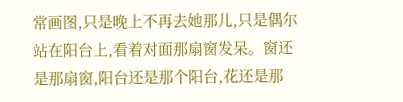常画图,只是晚上不再去她那儿,只是偶尔站在阳台上,看着对面那扇窗发呆。窗还是那扇窗,阳台还是那个阳台,花还是那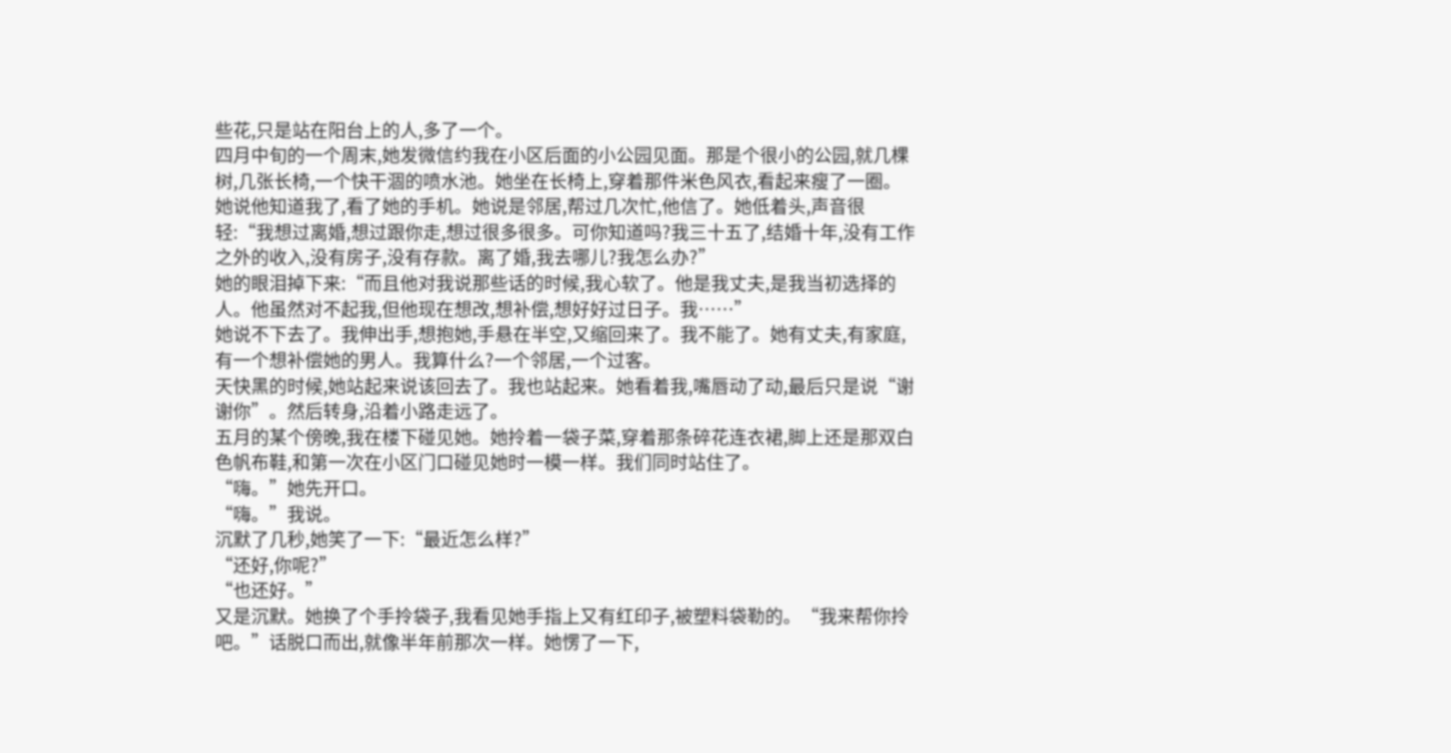些花,只是站在阳台上的人,多了一个。
四月中旬的一个周末,她发微信约我在小区后面的小公园见面。那是个很小的公园,就几棵树,几张长椅,一个快干涸的喷水池。她坐在长椅上,穿着那件米色风衣,看起来瘦了一圈。
她说他知道我了,看了她的手机。她说是邻居,帮过几次忙,他信了。她低着头,声音很轻:“我想过离婚,想过跟你走,想过很多很多。可你知道吗?我三十五了,结婚十年,没有工作之外的收入,没有房子,没有存款。离了婚,我去哪儿?我怎么办?”
她的眼泪掉下来:“而且他对我说那些话的时候,我心软了。他是我丈夫,是我当初选择的人。他虽然对不起我,但他现在想改,想补偿,想好好过日子。我……”
她说不下去了。我伸出手,想抱她,手悬在半空,又缩回来了。我不能了。她有丈夫,有家庭,有一个想补偿她的男人。我算什么?一个邻居,一个过客。
天快黑的时候,她站起来说该回去了。我也站起来。她看着我,嘴唇动了动,最后只是说“谢谢你”。然后转身,沿着小路走远了。
五月的某个傍晚,我在楼下碰见她。她拎着一袋子菜,穿着那条碎花连衣裙,脚上还是那双白色帆布鞋,和第一次在小区门口碰见她时一模一样。我们同时站住了。
“嗨。”她先开口。
“嗨。”我说。
沉默了几秒,她笑了一下:“最近怎么样?”
“还好,你呢?”
“也还好。”
又是沉默。她换了个手拎袋子,我看见她手指上又有红印子,被塑料袋勒的。“我来帮你拎吧。”话脱口而出,就像半年前那次一样。她愣了一下,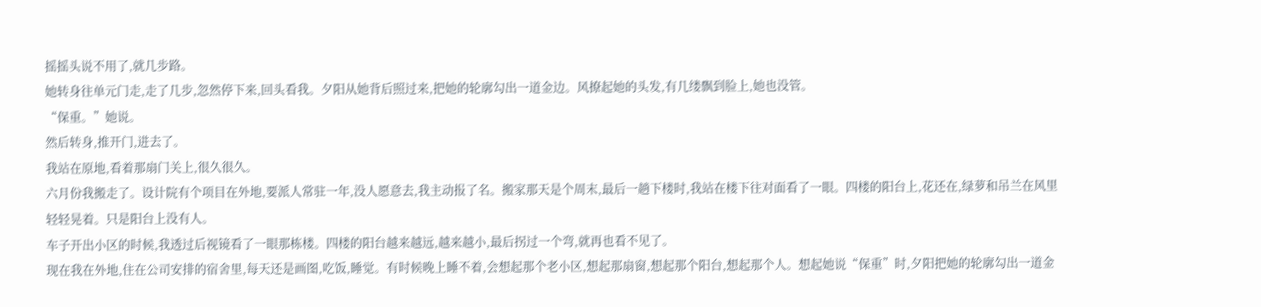摇摇头说不用了,就几步路。
她转身往单元门走,走了几步,忽然停下来,回头看我。夕阳从她背后照过来,把她的轮廓勾出一道金边。风撩起她的头发,有几缕飘到脸上,她也没管。
“保重。”她说。
然后转身,推开门,进去了。
我站在原地,看着那扇门关上,很久很久。
六月份我搬走了。设计院有个项目在外地,要派人常驻一年,没人愿意去,我主动报了名。搬家那天是个周末,最后一趟下楼时,我站在楼下往对面看了一眼。四楼的阳台上,花还在,绿萝和吊兰在风里轻轻晃着。只是阳台上没有人。
车子开出小区的时候,我透过后视镜看了一眼那栋楼。四楼的阳台越来越远,越来越小,最后拐过一个弯,就再也看不见了。
现在我在外地,住在公司安排的宿舍里,每天还是画图,吃饭,睡觉。有时候晚上睡不着,会想起那个老小区,想起那扇窗,想起那个阳台,想起那个人。想起她说“保重”时,夕阳把她的轮廓勾出一道金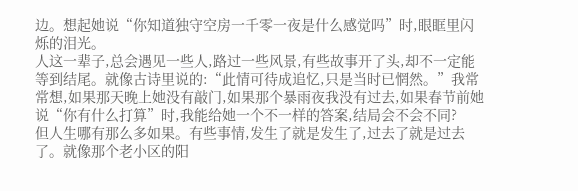边。想起她说“你知道独守空房一千零一夜是什么感觉吗”时,眼眶里闪烁的泪光。
人这一辈子,总会遇见一些人,路过一些风景,有些故事开了头,却不一定能等到结尾。就像古诗里说的:“此情可待成追忆,只是当时已惘然。”我常常想,如果那天晚上她没有敲门,如果那个暴雨夜我没有过去,如果春节前她说“你有什么打算”时,我能给她一个不一样的答案,结局会不会不同?
但人生哪有那么多如果。有些事情,发生了就是发生了,过去了就是过去了。就像那个老小区的阳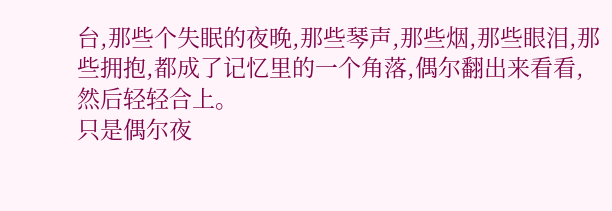台,那些个失眠的夜晚,那些琴声,那些烟,那些眼泪,那些拥抱,都成了记忆里的一个角落,偶尔翻出来看看,然后轻轻合上。
只是偶尔夜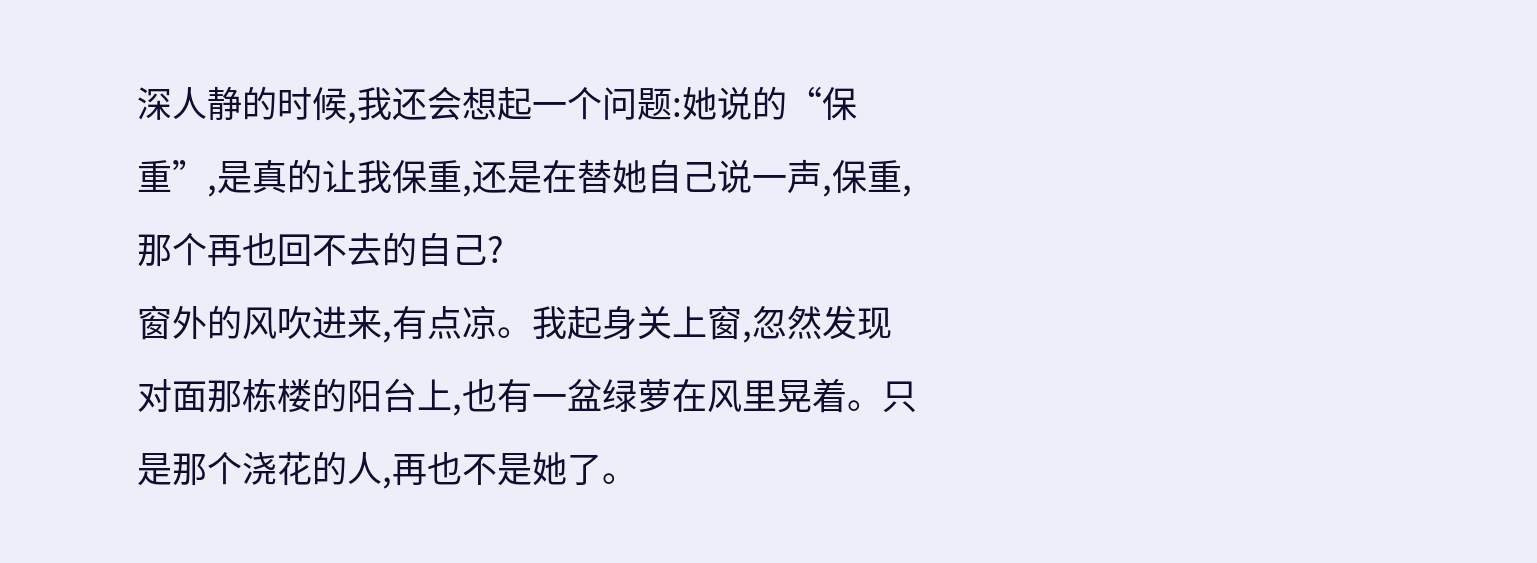深人静的时候,我还会想起一个问题:她说的“保重”,是真的让我保重,还是在替她自己说一声,保重,那个再也回不去的自己?
窗外的风吹进来,有点凉。我起身关上窗,忽然发现对面那栋楼的阳台上,也有一盆绿萝在风里晃着。只是那个浇花的人,再也不是她了。